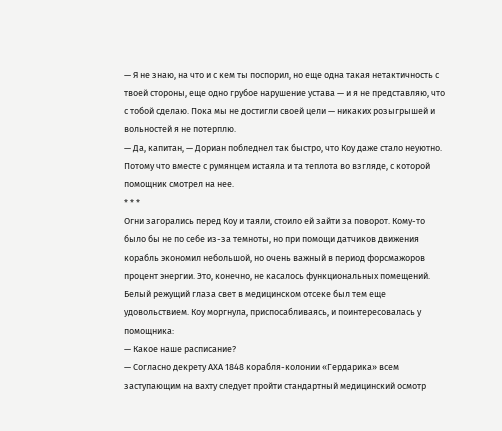— Я не знаю, на что и с кем ты поспорил, но еще одна такая нетактичность с твоей стороны, еще одно грубое нарушение устава — и я не представляю, что с тобой сделаю. Пока мы не достигли своей цели — никаких розыгрышей и вольностей я не потерплю.
— Да, капитан, — Дориан побледнел так быстро, что Коу даже стало неуютно. Потому что вместе с румянцем истаяла и та теплота во взгляде, с которой помощник смотрел на нее.
* * *
Огни загорались перед Коу и таяли, стоило ей зайти за поворот. Кому-то было бы не по себе из-за темноты, но при помощи датчиков движения корабль экономил небольшой, но очень важный в период форсмажоров процент энергии. Это, конечно, не касалось функциональных помещений. Белый режущий глаза свет в медицинском отсеке был тем еще удовольствием. Коу моргнула, приспосабливаясь, и поинтересовалась у помощника:
— Какое наше расписание?
— Согласно декрету АХА 1848 корабля-колонии «Гердарика» всем заступающим на вахту следует пройти стандартный медицинский осмотр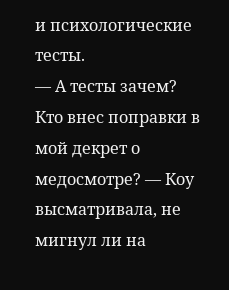и психологические тесты.
— А тесты зачем? Кто внес поправки в мой декрет о медосмотре? — Коу высматривала, не мигнул ли на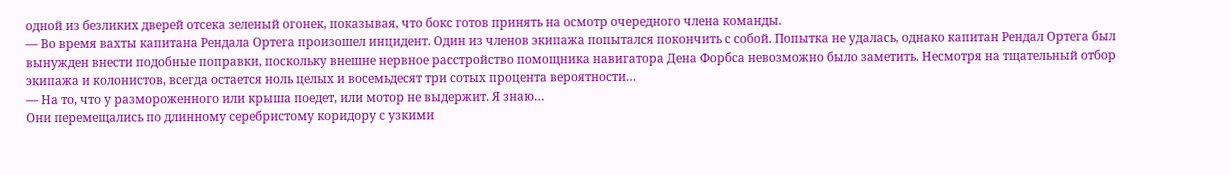одной из безликих дверей отсека зеленый огонек, показывая, что бокс готов принять на осмотр очередного члена команды.
— Во время вахты капитана Рендала Ортега произошел инцидент. Один из членов экипажа попытался покончить с собой. Попытка не удалась, однако капитан Рендал Ортега был вынужден внести подобные поправки, поскольку внешне нервное расстройство помощника навигатора Дена Форбса невозможно было заметить. Несмотря на тщательный отбор экипажа и колонистов, всегда остается ноль целых и восемьдесят три сотых процента вероятности…
— На то, что у размороженного или крыша поедет, или мотор не выдержит. Я знаю…
Они перемещались по длинному серебристому коридору с узкими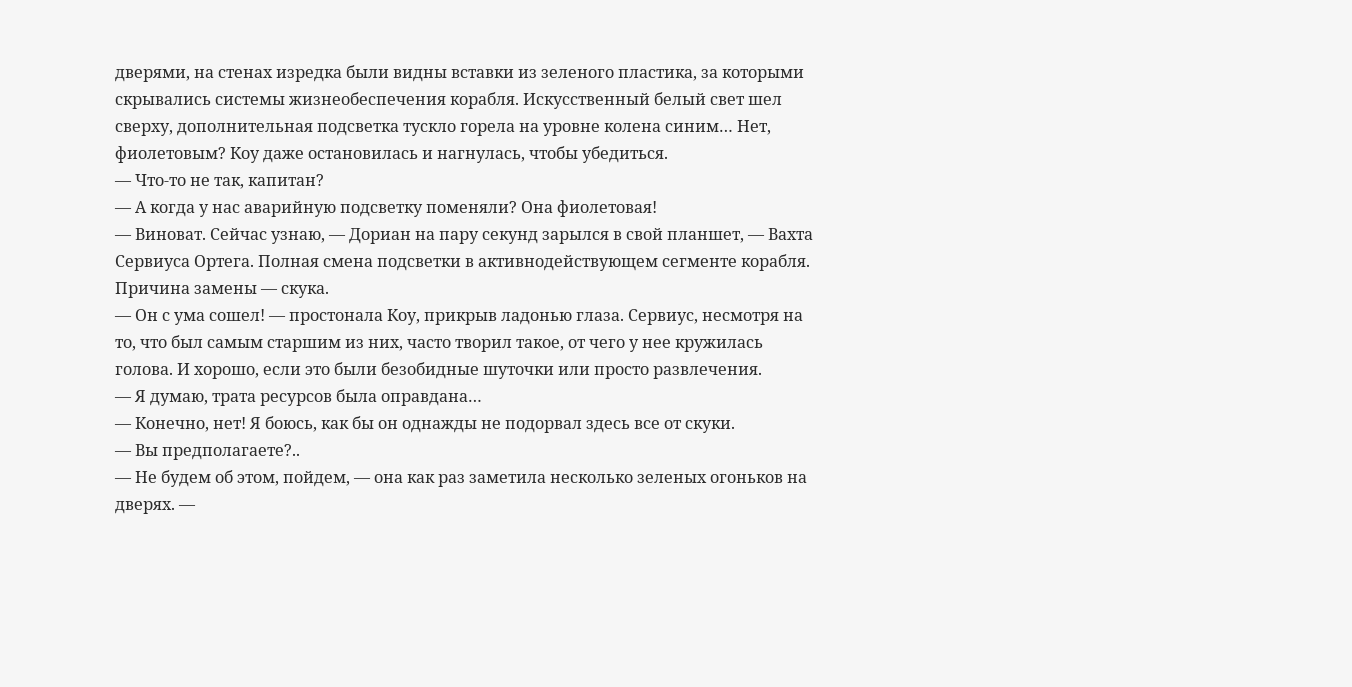дверями, на стенах изредка были видны вставки из зеленого пластика, за которыми скрывались системы жизнеобеспечения корабля. Искусственный белый свет шел сверху, дополнительная подсветка тускло горела на уровне колена синим… Нет, фиолетовым? Коу даже остановилась и нагнулась, чтобы убедиться.
— Что-то не так, капитан?
— А когда у нас аварийную подсветку поменяли? Она фиолетовая!
— Виноват. Сейчас узнаю, — Дориан на пару секунд зарылся в свой планшет, — Вахта Сервиуса Ортега. Полная смена подсветки в активнодействующем сегменте корабля. Причина замены — скука.
— Он с ума сошел! — простонала Коу, прикрыв ладонью глаза. Сервиус, несмотря на то, что был самым старшим из них, часто творил такое, от чего у нее кружилась голова. И хорошо, если это были безобидные шуточки или просто развлечения.
— Я думаю, трата ресурсов была оправдана…
— Конечно, нет! Я боюсь, как бы он однажды не подорвал здесь все от скуки.
— Вы предполагаете?..
— Не будем об этом, пойдем, — она как раз заметила несколько зеленых огоньков на дверях. —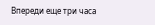Впереди еще три часа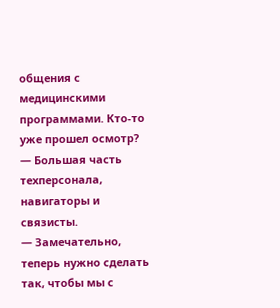общения с медицинскими программами. Кто-то уже прошел осмотр?
— Большая часть техперсонала, навигаторы и связисты.
— Замечательно, теперь нужно сделать так, чтобы мы с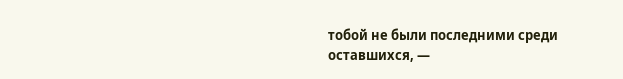тобой не были последними среди оставшихся, —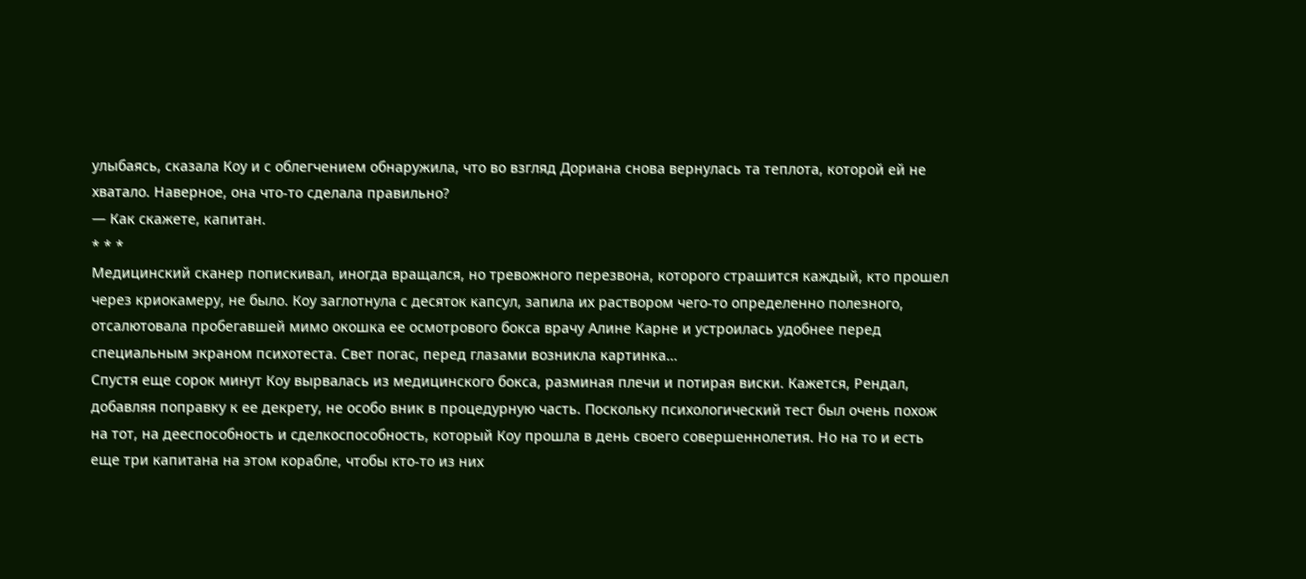улыбаясь, сказала Коу и с облегчением обнаружила, что во взгляд Дориана снова вернулась та теплота, которой ей не хватало. Наверное, она что-то сделала правильно?
— Как скажете, капитан.
* * *
Медицинский сканер попискивал, иногда вращался, но тревожного перезвона, которого страшится каждый, кто прошел через криокамеру, не было. Коу заглотнула с десяток капсул, запила их раствором чего-то определенно полезного, отсалютовала пробегавшей мимо окошка ее осмотрового бокса врачу Алине Карне и устроилась удобнее перед специальным экраном психотеста. Свет погас, перед глазами возникла картинка…
Спустя еще сорок минут Коу вырвалась из медицинского бокса, разминая плечи и потирая виски. Кажется, Рендал, добавляя поправку к ее декрету, не особо вник в процедурную часть. Поскольку психологический тест был очень похож на тот, на дееспособность и сделкоспособность, который Коу прошла в день своего совершеннолетия. Но на то и есть еще три капитана на этом корабле, чтобы кто-то из них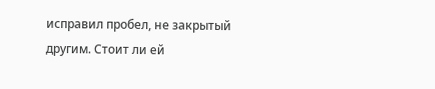исправил пробел, не закрытый другим. Стоит ли ей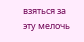взяться за эту мелочь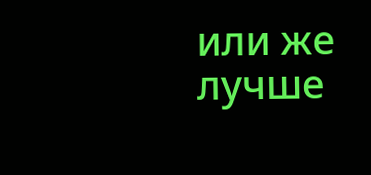или же лучше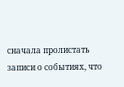сначала пролистать записи о событиях, что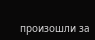произошли за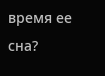время ее сна?